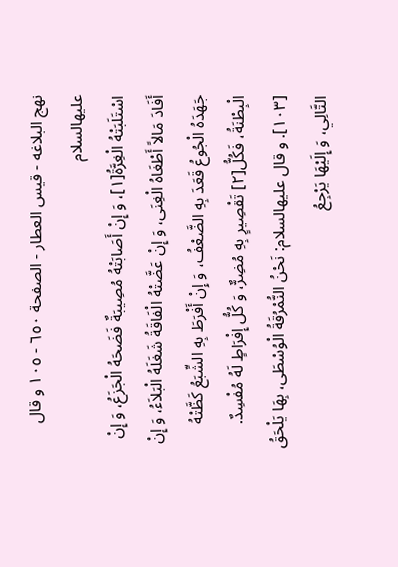نهج البلاغه - قيس العطار - الصفحة ٦٥٠ - ١٠٥ و قال عليهالسلام
اسْتَلَبَتْهُ الْغِرَّةُ[١]، وَ إِنْ أَصَابَتْهُ مُصِيبَةٌ فَضَحَهُ الْجَزَعُ، وَ إِنْ أَفَادَ مَالاً أَطْغَاهُ الْغِنَى، وَ إِنْ عَضَّتْهُ الْفَاقَةُ شَغَلَهُ الْبَلاَءُ، وَ إِنْ جَهَدَهُ الْجُوعُ قَعَدَ بِهِ الضَّعْفُ، وَ إِنْ أَفْرَطَ بِهِ الشِّبَعُ كَظَّتْهُ الْبِطْنَةُ، فَكُلُّ[٢] تَقْصِيرٍ بِهِ مُضِرٌّ، وَ كُلُّ إِفْرَاطٍ لَهُ مُفْسِدٌ.
[١٠٣]. و قال عليهالسلام: نَحْنُ النُّمْرُقَةُ الْوُسْطَى، بِهَا يَلْحَقُ التَّالِي، وَ إِلَيْهَا يَرْجِعُ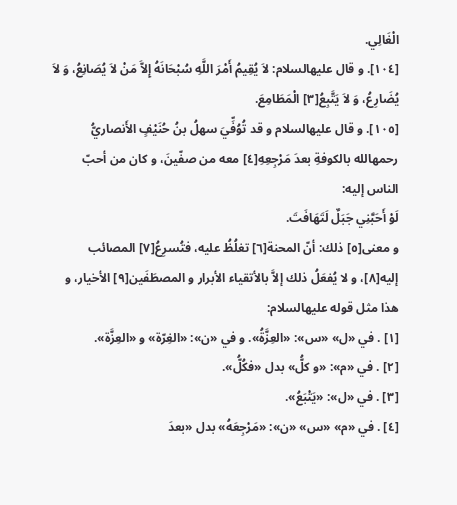الْغَالِي.
[١٠٤]. و قال عليهالسلام: لاَ يُقِيمُ أَمْرَ اللَّهِ سُبْحَانَهُ إِلاَّ مَنْ لاَ يُصَانِعُ، وَ لاَ يُضَارِعُ، وَ لاَ يَتَّبِعُ[٣] الْمَطَامِعَ.
[١٠٥]. و قال عليهالسلام و قد تُوُفِّيَ سهلُ بنُ حُنَيْفٍ الأَنصاريُّ رحمهالله بالكوفةِ بعدَ مَرْجِعِهِ[٤] معه من صفّينَ، و كان من أحبّ الناس إليه:
لَوْ أَحَبَّنِي جَبَلٌ لَتَهَافَتَ.
و معنى[٥] ذلك: أنّ المحنة[٦] تغلُظُ عليه، فتُسرِعُ[٧] المصائب إليه[٨]، و لا يُفعَلُ ذلك إلاَّ بالأتقياء الأبرار و المصطَفَين[٩] الأخيار، و هذا مثل قوله عليهالسلام:
[١] . في «ل» «س»: «العِزَّةُ». و في «ن»: «الغِرّة» و «العِزَّة».
[٢] . في «م»: «و كلُّ» بدل «فكُلُّ».
[٣] . في «ل»: «يَتْبَعُ».
[٤] . في «م» «س» «ن»: «مَرْجِعَهُ» بدل «بعدَ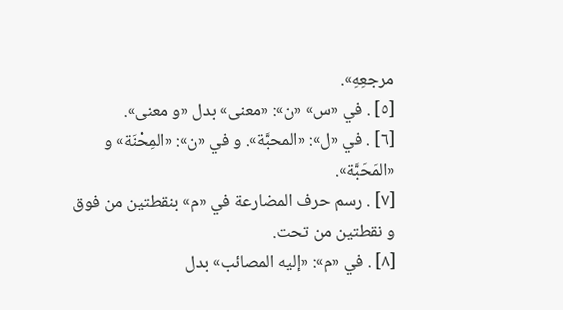مرجعِهِ».
[٥] . في «س» «ن»: «معنى» بدل «و معنى».
[٦] . في «ل»: «المحبَّة». و في «ن»: «المِحْنَة» و «المَحَبَّة».
[٧] . رسم حرف المضارعة في «م» بنقطتين من فوق و نقطتين من تحت.
[٨] . في «م»: «إليه المصائب» بدل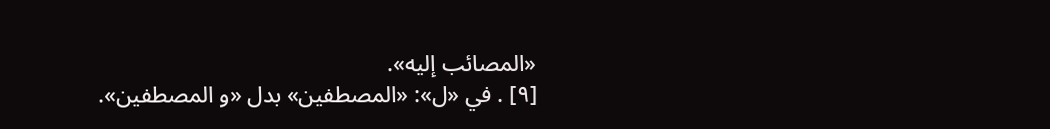«المصائب إليه».
[٩] . في «ل»: «المصطفين» بدل «و المصطفين».